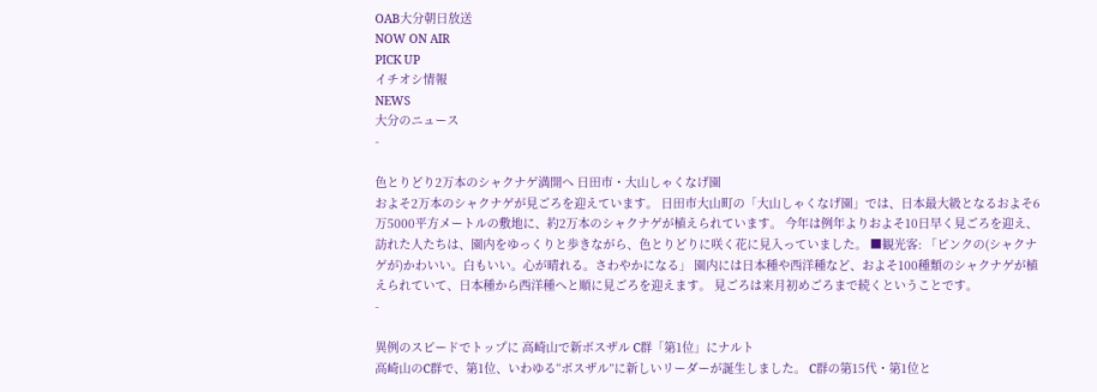OAB大分朝日放送
NOW ON AIR
PICK UP
イチオシ情報
NEWS
大分のニュース
-

色とりどり2万本のシャクナゲ満開へ 日田市・大山しゃくなげ園
およそ2万本のシャクナゲが見ごろを迎えています。 日田市大山町の「大山しゃくなげ園」では、日本最大級となるおよそ6万5000平方メートルの敷地に、約2万本のシャクナゲが植えられています。 今年は例年よりおよそ10日早く見ごろを迎え、訪れた人たちは、園内をゆっくりと歩きながら、色とりどりに咲く花に見入っていました。 ■観光客: 「ピンクの(シャクナゲが)かわいい。白もいい。心が晴れる。さわやかになる」 園内には日本種や西洋種など、およそ100種類のシャクナゲが植えられていて、日本種から西洋種へと順に見ごろを迎えます。 見ごろは来月初めごろまで続くということです。
-

異例のスピードでトップに 高崎山で新ボスザル C群「第1位」にナルト
高崎山のC群で、第1位、いわゆる“ボスザル”に新しいリーダーが誕生しました。 C群の第15代・第1位と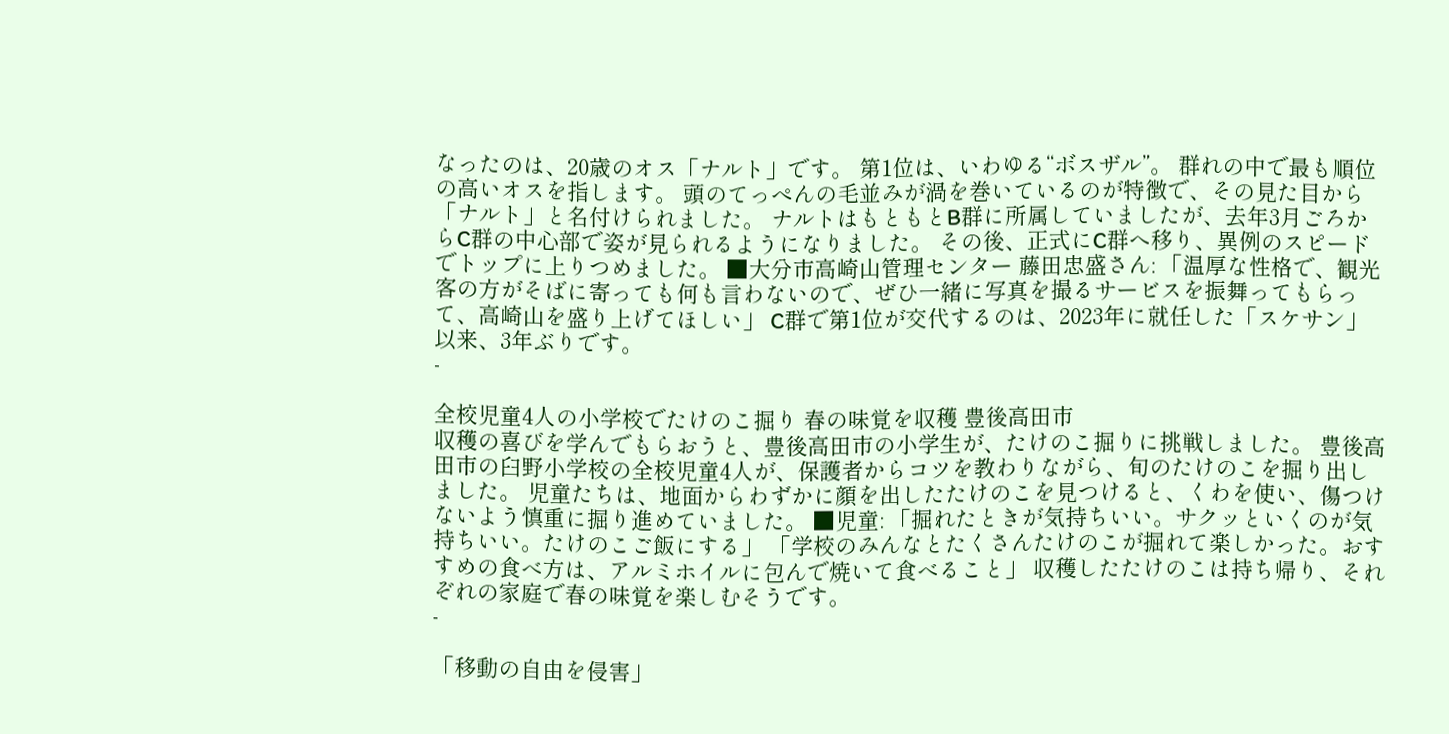なったのは、20歳のオス「ナルト」です。 第1位は、いわゆる“ボスザル”。 群れの中で最も順位の高いオスを指します。 頭のてっぺんの毛並みが渦を巻いているのが特徴で、その見た目から「ナルト」と名付けられました。 ナルトはもともとB群に所属していましたが、去年3月ごろからC群の中心部で姿が見られるようになりました。 その後、正式にC群へ移り、異例のスピードでトップに上りつめました。 ■大分市高崎山管理センター 藤田忠盛さん: 「温厚な性格で、観光客の方がそばに寄っても何も言わないので、ぜひ一緒に写真を撮るサービスを振舞ってもらって、高崎山を盛り上げてほしい」 C群で第1位が交代するのは、2023年に就任した「スケサン」以来、3年ぶりです。
-

全校児童4人の小学校でたけのこ掘り 春の味覚を収穫 豊後高田市
収穫の喜びを学んでもらおうと、豊後高田市の小学生が、たけのこ掘りに挑戦しました。 豊後高田市の臼野小学校の全校児童4人が、保護者からコツを教わりながら、旬のたけのこを掘り出しました。 児童たちは、地面からわずかに顔を出したたけのこを見つけると、くわを使い、傷つけないよう慎重に掘り進めていました。 ■児童: 「掘れたときが気持ちいい。サクッといくのが気持ちいい。たけのこご飯にする」 「学校のみんなとたくさんたけのこが掘れて楽しかった。おすすめの食べ方は、アルミホイルに包んで焼いて食べること」 収穫したたけのこは持ち帰り、それぞれの家庭で春の味覚を楽しむそうです。
-

「移動の自由を侵害」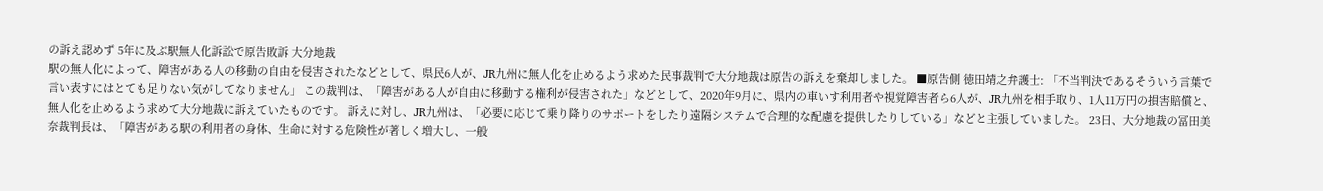の訴え認めず 5年に及ぶ駅無人化訴訟で原告敗訴 大分地裁
駅の無人化によって、障害がある人の移動の自由を侵害されたなどとして、県民6人が、JR九州に無人化を止めるよう求めた民事裁判で大分地裁は原告の訴えを棄却しました。 ■原告側 徳田靖之弁護士: 「不当判決であるそういう言葉で言い表すにはとても足りない気がしてなりません」 この裁判は、「障害がある人が自由に移動する権利が侵害された」などとして、2020年9月に、県内の車いす利用者や視覚障害者ら6人が、JR九州を相手取り、1人11万円の損害賠償と、無人化を止めるよう求めて大分地裁に訴えていたものです。 訴えに対し、JR九州は、「必要に応じて乗り降りのサポートをしたり遠隔システムで合理的な配慮を提供したりしている」などと主張していました。 23日、大分地裁の冨田美奈裁判長は、「障害がある駅の利用者の身体、生命に対する危険性が著しく増大し、一般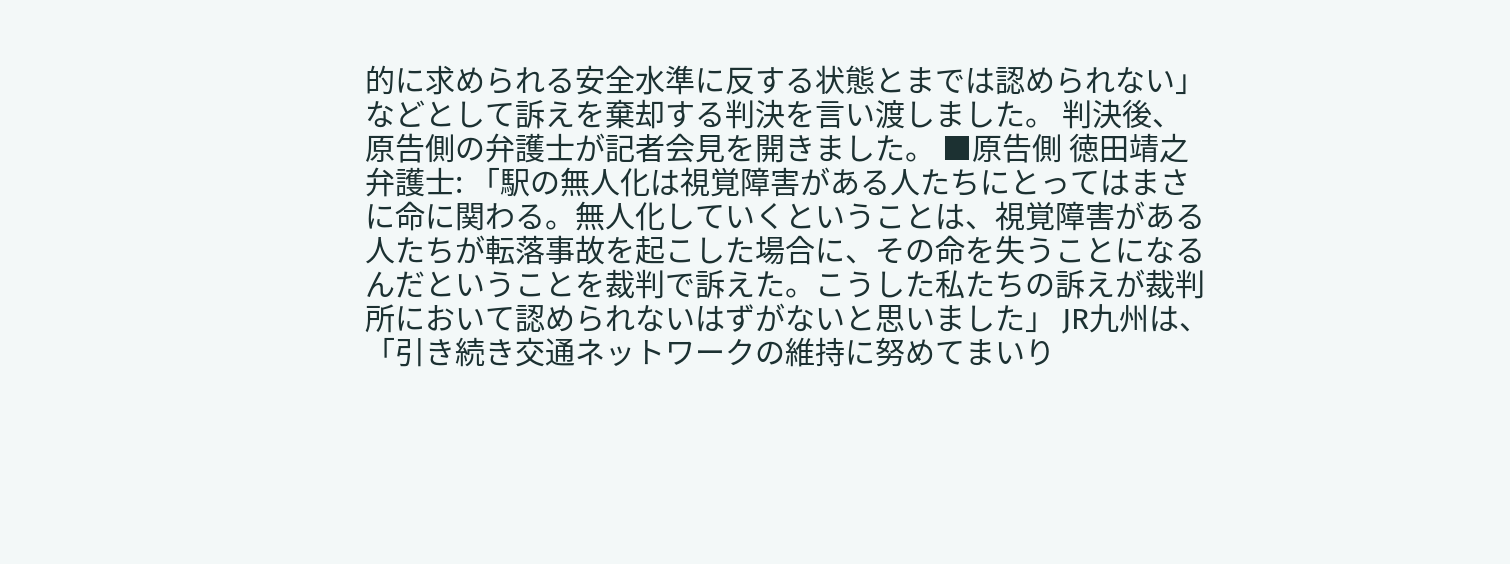的に求められる安全水準に反する状態とまでは認められない」などとして訴えを棄却する判決を言い渡しました。 判決後、原告側の弁護士が記者会見を開きました。 ■原告側 徳田靖之弁護士: 「駅の無人化は視覚障害がある人たちにとってはまさに命に関わる。無人化していくということは、視覚障害がある人たちが転落事故を起こした場合に、その命を失うことになるんだということを裁判で訴えた。こうした私たちの訴えが裁判所において認められないはずがないと思いました」 JR九州は、「引き続き交通ネットワークの維持に努めてまいり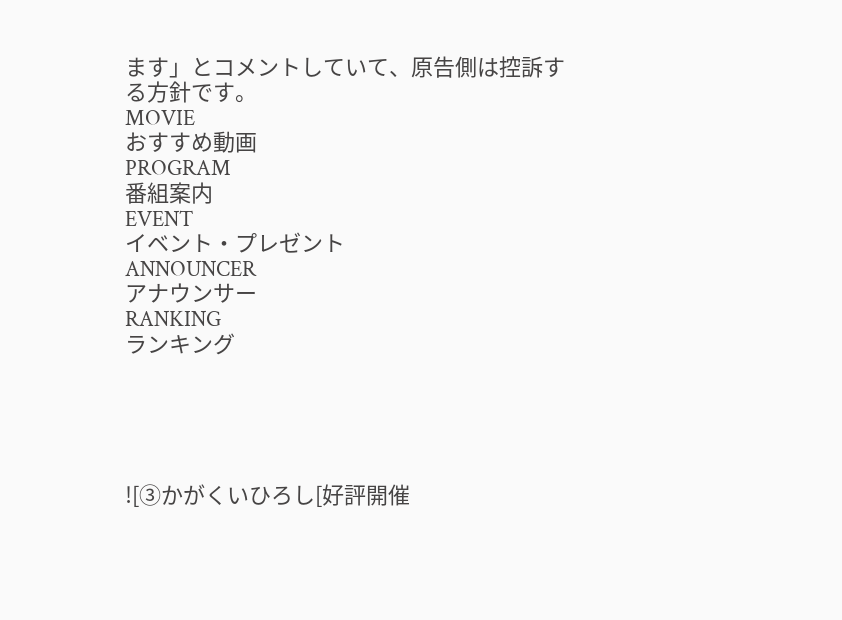ます」とコメントしていて、原告側は控訴する方針です。
MOVIE
おすすめ動画
PROGRAM
番組案内
EVENT
イベント・プレゼント
ANNOUNCER
アナウンサー
RANKING
ランキング





![③かがくいひろし[好評開催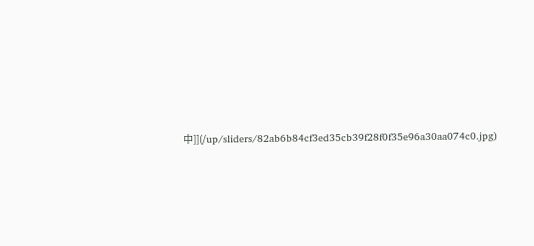中]](/up/sliders/82ab6b84cf3ed35cb39f28f0f35e96a30aa074c0.jpg)